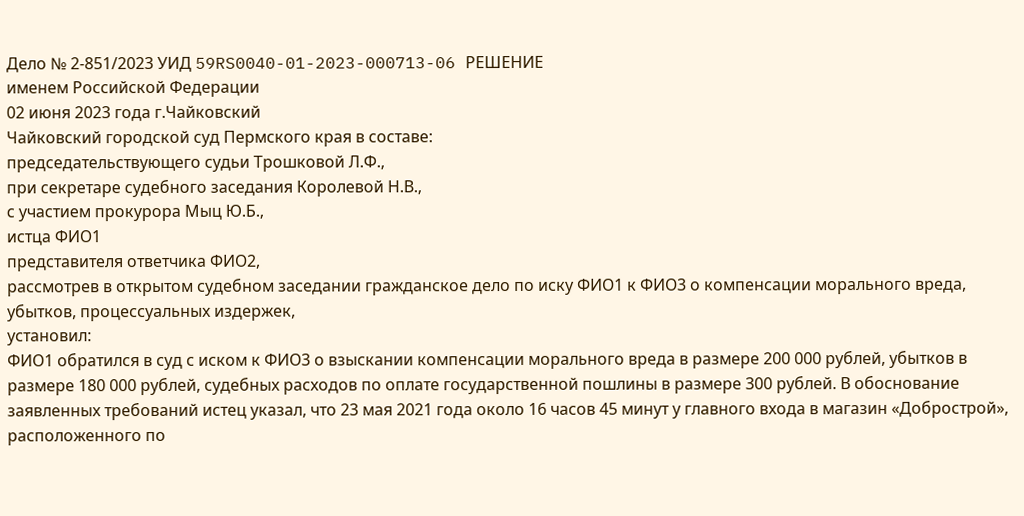Дело № 2-851/2023 УИД 59RS0040-01-2023-000713-06 РЕШЕНИЕ
именем Российской Федерации
02 июня 2023 года г.Чайковский
Чайковский городской суд Пермского края в составе:
председательствующего судьи Трошковой Л.Ф.,
при секретаре судебного заседания Королевой Н.В.,
с участием прокурора Мыц Ю.Б.,
истца ФИО1
представителя ответчика ФИО2,
рассмотрев в открытом судебном заседании гражданское дело по иску ФИО1 к ФИО3 о компенсации морального вреда, убытков, процессуальных издержек,
установил:
ФИО1 обратился в суд с иском к ФИО3 о взыскании компенсации морального вреда в размере 200 000 рублей, убытков в размере 180 000 рублей, судебных расходов по оплате государственной пошлины в размере 300 рублей. В обоснование заявленных требований истец указал, что 23 мая 2021 года около 16 часов 45 минут у главного входа в магазин «Добрострой», расположенного по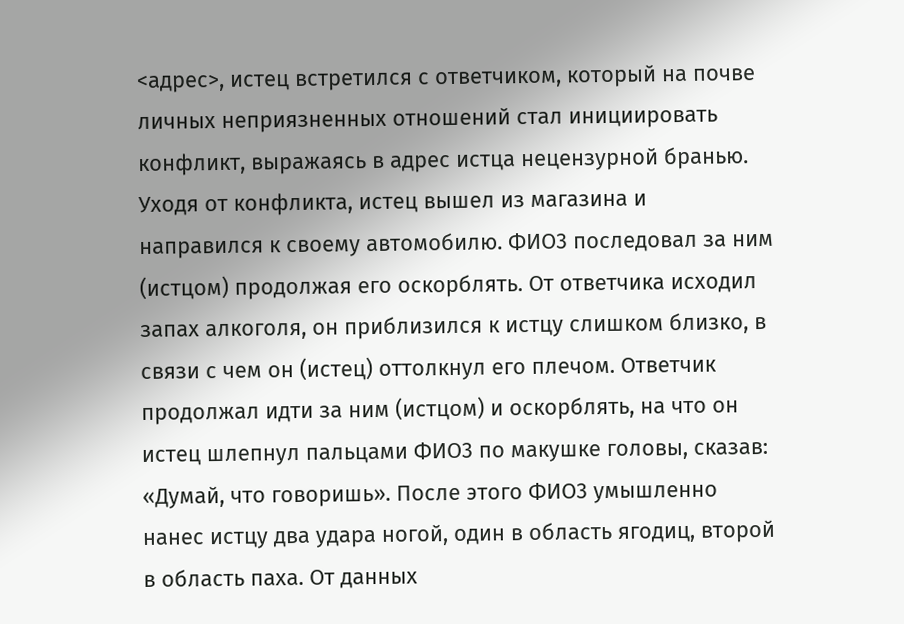<адрес>, истец встретился с ответчиком, который на почве личных неприязненных отношений стал инициировать конфликт, выражаясь в адрес истца нецензурной бранью. Уходя от конфликта, истец вышел из магазина и направился к своему автомобилю. ФИО3 последовал за ним (истцом) продолжая его оскорблять. От ответчика исходил запах алкоголя, он приблизился к истцу слишком близко, в связи с чем он (истец) оттолкнул его плечом. Ответчик продолжал идти за ним (истцом) и оскорблять, на что он истец шлепнул пальцами ФИО3 по макушке головы, сказав: «Думай, что говоришь». После этого ФИО3 умышленно нанес истцу два удара ногой, один в область ягодиц, второй в область паха. От данных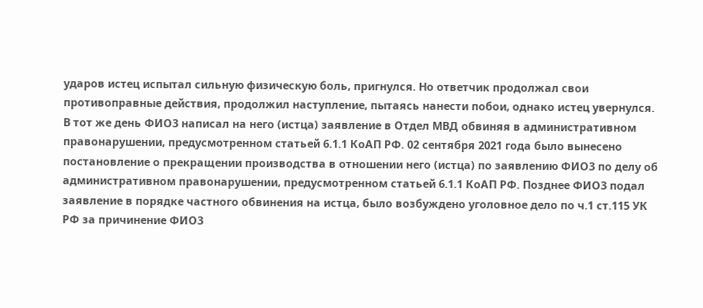ударов истец испытал сильную физическую боль, пригнулся. Но ответчик продолжал свои противоправные действия, продолжил наступление, пытаясь нанести побои, однако истец увернулся. В тот же день ФИО3 написал на него (истца) заявление в Отдел МВД обвиняя в административном правонарушении, предусмотренном статьей 6.1.1 КоАП РФ. 02 сентября 2021 года было вынесено постановление о прекращении производства в отношении него (истца) по заявлению ФИО3 по делу об административном правонарушении, предусмотренном статьей 6.1.1 КоАП РФ. Позднее ФИО3 подал заявление в порядке частного обвинения на истца, было возбуждено уголовное дело по ч.1 ст.115 УК РФ за причинение ФИО3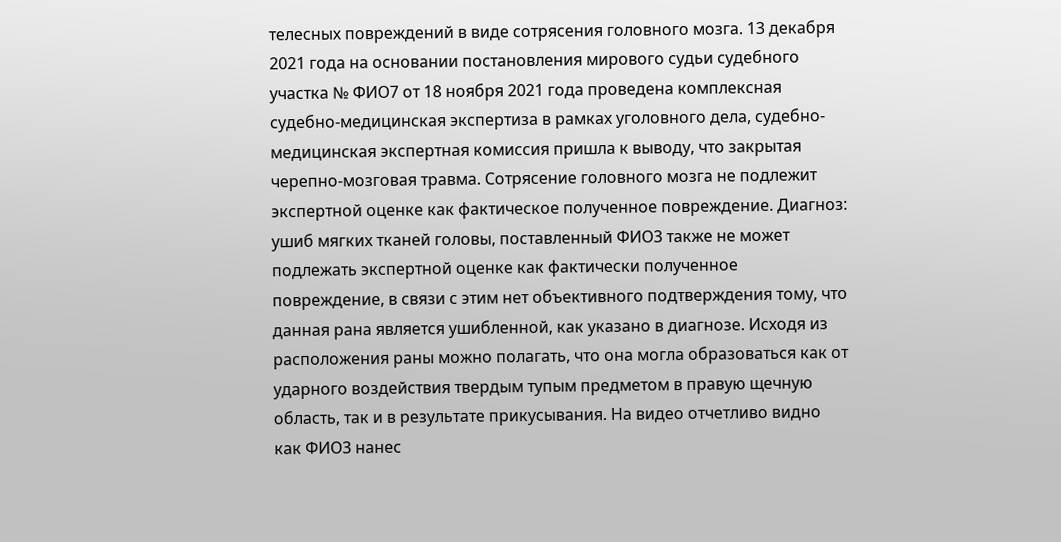телесных повреждений в виде сотрясения головного мозга. 13 декабря 2021 года на основании постановления мирового судьи судебного участка № ФИО7 от 18 ноября 2021 года проведена комплексная судебно-медицинская экспертиза в рамках уголовного дела, судебно-медицинская экспертная комиссия пришла к выводу, что закрытая черепно-мозговая травма. Сотрясение головного мозга не подлежит экспертной оценке как фактическое полученное повреждение. Диагноз: ушиб мягких тканей головы, поставленный ФИО3 также не может подлежать экспертной оценке как фактически полученное повреждение, в связи с этим нет объективного подтверждения тому, что данная рана является ушибленной, как указано в диагнозе. Исходя из расположения раны можно полагать, что она могла образоваться как от ударного воздействия твердым тупым предметом в правую щечную область, так и в результате прикусывания. На видео отчетливо видно как ФИО3 нанес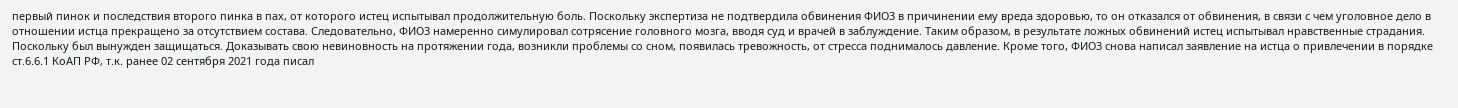первый пинок и последствия второго пинка в пах, от которого истец испытывал продолжительную боль. Поскольку экспертиза не подтвердила обвинения ФИО3 в причинении ему вреда здоровью, то он отказался от обвинения, в связи с чем уголовное дело в отношении истца прекращено за отсутствием состава. Следовательно, ФИО3 намеренно симулировал сотрясение головного мозга, вводя суд и врачей в заблуждение. Таким образом, в результате ложных обвинений истец испытывал нравственные страдания. Поскольку был вынужден защищаться. Доказывать свою невиновность на протяжении года, возникли проблемы со сном, появилась тревожность, от стресса поднималось давление. Кроме того, ФИО3 снова написал заявление на истца о привлечении в порядке ст.6.6.1 КоАП РФ, т.к. ранее 02 сентября 2021 года писал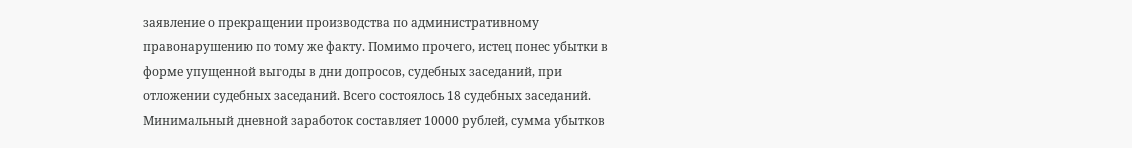заявление о прекращении производства по административному правонарушению по тому же факту. Помимо прочего, истец понес убытки в форме упущенной выгоды в дни допросов, судебных заседаний, при отложении судебных заседаний. Всего состоялось 18 судебных заседаний. Минимальный дневной заработок составляет 10000 рублей, сумма убытков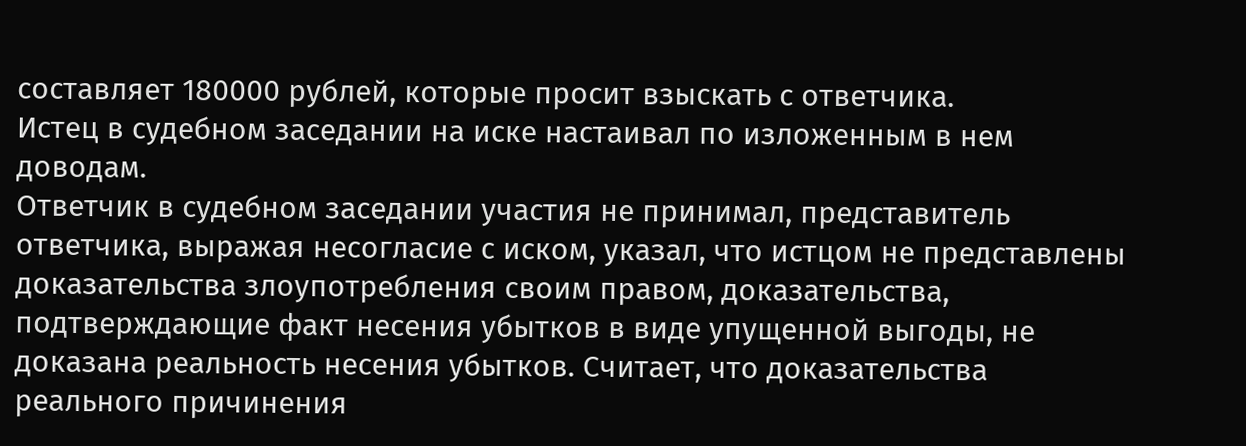составляет 180000 рублей, которые просит взыскать с ответчика.
Истец в судебном заседании на иске настаивал по изложенным в нем доводам.
Ответчик в судебном заседании участия не принимал, представитель ответчика, выражая несогласие с иском, указал, что истцом не представлены доказательства злоупотребления своим правом, доказательства, подтверждающие факт несения убытков в виде упущенной выгоды, не доказана реальность несения убытков. Считает, что доказательства реального причинения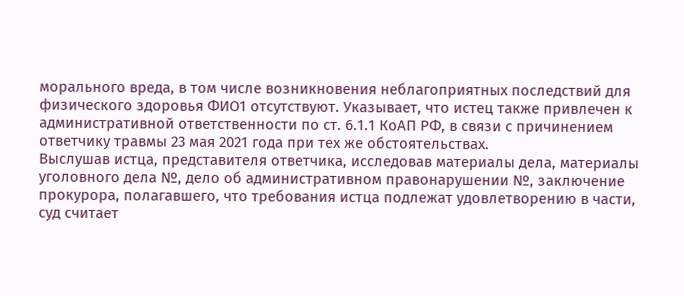морального вреда, в том числе возникновения неблагоприятных последствий для физического здоровья ФИО1 отсутствуют. Указывает, что истец также привлечен к административной ответственности по ст. 6.1.1 КоАП РФ, в связи с причинением ответчику травмы 23 мая 2021 года при тех же обстоятельствах.
Выслушав истца, представителя ответчика, исследовав материалы дела, материалы уголовного дела №, дело об административном правонарушении №, заключение прокурора, полагавшего, что требования истца подлежат удовлетворению в части, суд считает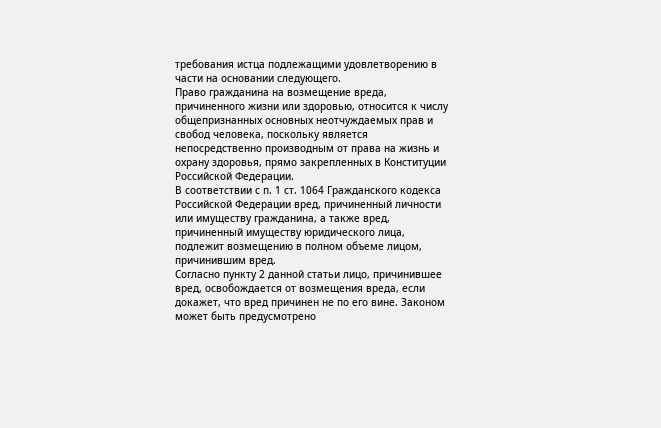требования истца подлежащими удовлетворению в части на основании следующего.
Право гражданина на возмещение вреда, причиненного жизни или здоровью, относится к числу общепризнанных основных неотчуждаемых прав и свобод человека, поскольку является непосредственно производным от права на жизнь и охрану здоровья, прямо закрепленных в Конституции Российской Федерации.
В соответствии с п. 1 ст. 1064 Гражданского кодекса Российской Федерации вред, причиненный личности или имуществу гражданина, а также вред, причиненный имуществу юридического лица, подлежит возмещению в полном объеме лицом, причинившим вред.
Согласно пункту 2 данной статьи лицо, причинившее вред, освобождается от возмещения вреда, если докажет, что вред причинен не по его вине. Законом может быть предусмотрено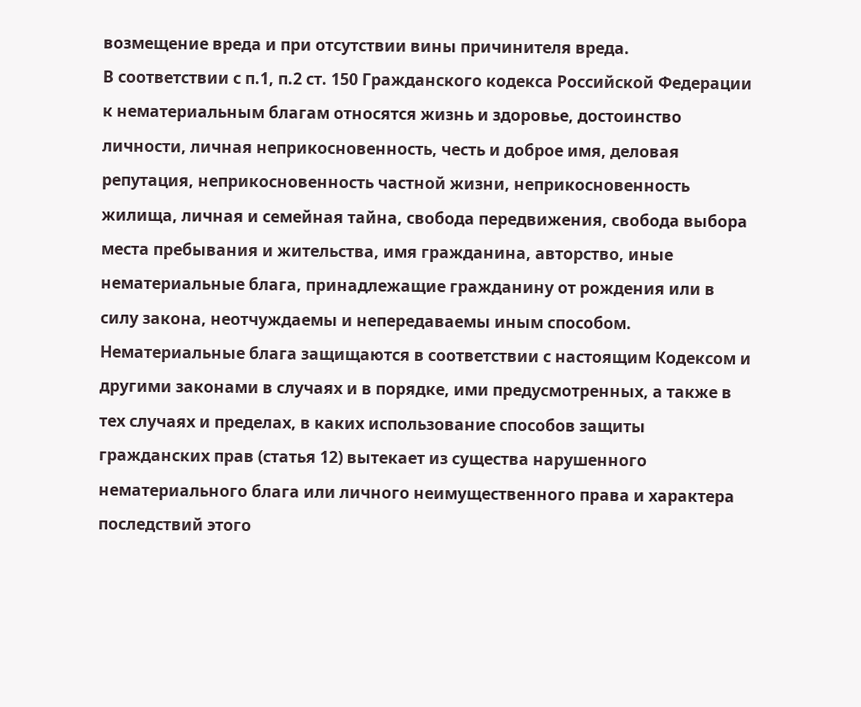возмещение вреда и при отсутствии вины причинителя вреда.
В соответствии с п.1, п.2 ст. 150 Гражданского кодекса Российской Федерации к нематериальным благам относятся жизнь и здоровье, достоинство личности, личная неприкосновенность, честь и доброе имя, деловая репутация, неприкосновенность частной жизни, неприкосновенность жилища, личная и семейная тайна, свобода передвижения, свобода выбора места пребывания и жительства, имя гражданина, авторство, иные нематериальные блага, принадлежащие гражданину от рождения или в силу закона, неотчуждаемы и непередаваемы иным способом. Нематериальные блага защищаются в соответствии с настоящим Кодексом и другими законами в случаях и в порядке, ими предусмотренных, а также в тех случаях и пределах, в каких использование способов защиты гражданских прав (статья 12) вытекает из существа нарушенного нематериального блага или личного неимущественного права и характера последствий этого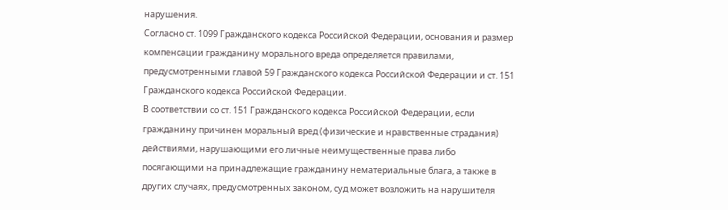нарушения.
Согласно ст. 1099 Гражданского кодекса Российской Федерации, основания и размер компенсации гражданину морального вреда определяется правилами, предусмотренными главой 59 Гражданского кодекса Российской Федерации и ст. 151 Гражданского кодекса Российской Федерации.
В соответствии со ст. 151 Гражданского кодекса Российской Федерации, если гражданину причинен моральный вред (физические и нравственные страдания) действиями, нарушающими его личные неимущественные права либо посягающими на принадлежащие гражданину нематериальные блага, а также в других случаях, предусмотренных законом, суд может возложить на нарушителя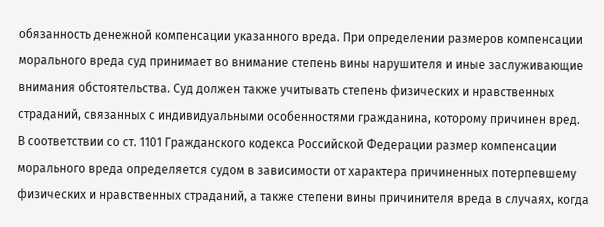обязанность денежной компенсации указанного вреда. При определении размеров компенсации морального вреда суд принимает во внимание степень вины нарушителя и иные заслуживающие внимания обстоятельства. Суд должен также учитывать степень физических и нравственных страданий, связанных с индивидуальными особенностями гражданина, которому причинен вред.
В соответствии со ст. 1101 Гражданского кодекса Российской Федерации размер компенсации морального вреда определяется судом в зависимости от характера причиненных потерпевшему физических и нравственных страданий, а также степени вины причинителя вреда в случаях, когда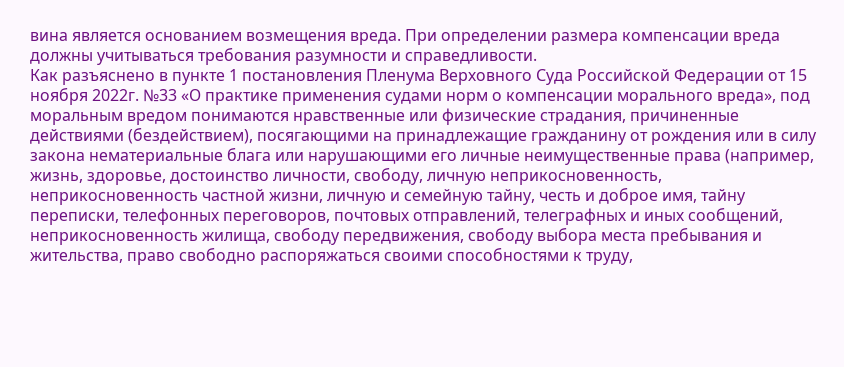вина является основанием возмещения вреда. При определении размера компенсации вреда должны учитываться требования разумности и справедливости.
Как разъяснено в пункте 1 постановления Пленума Верховного Суда Российской Федерации от 15 ноября 2022г. №33 «О практике применения судами норм о компенсации морального вреда», под моральным вредом понимаются нравственные или физические страдания, причиненные действиями (бездействием), посягающими на принадлежащие гражданину от рождения или в силу закона нематериальные блага или нарушающими его личные неимущественные права (например, жизнь, здоровье, достоинство личности, свободу, личную неприкосновенность, неприкосновенность частной жизни, личную и семейную тайну, честь и доброе имя, тайну переписки, телефонных переговоров, почтовых отправлений, телеграфных и иных сообщений, неприкосновенность жилища, свободу передвижения, свободу выбора места пребывания и жительства, право свободно распоряжаться своими способностями к труду,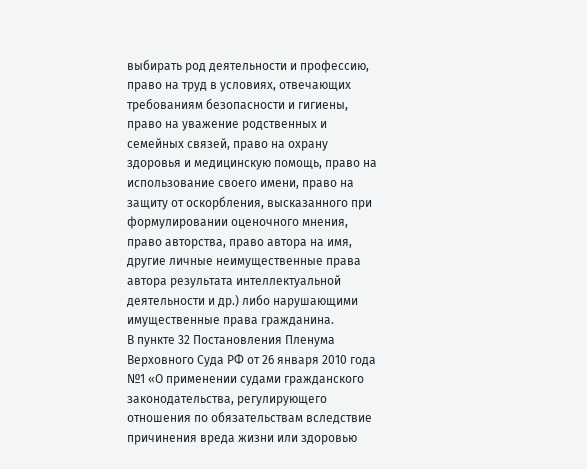выбирать род деятельности и профессию, право на труд в условиях, отвечающих требованиям безопасности и гигиены, право на уважение родственных и семейных связей, право на охрану здоровья и медицинскую помощь, право на использование своего имени, право на защиту от оскорбления, высказанного при формулировании оценочного мнения, право авторства, право автора на имя, другие личные неимущественные права автора результата интеллектуальной деятельности и др.) либо нарушающими имущественные права гражданина.
В пункте 32 Постановления Пленума Верховного Суда РФ от 26 января 2010 года №1 «О применении судами гражданского законодательства, регулирующего отношения по обязательствам вследствие причинения вреда жизни или здоровью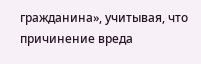гражданина», учитывая, что причинение вреда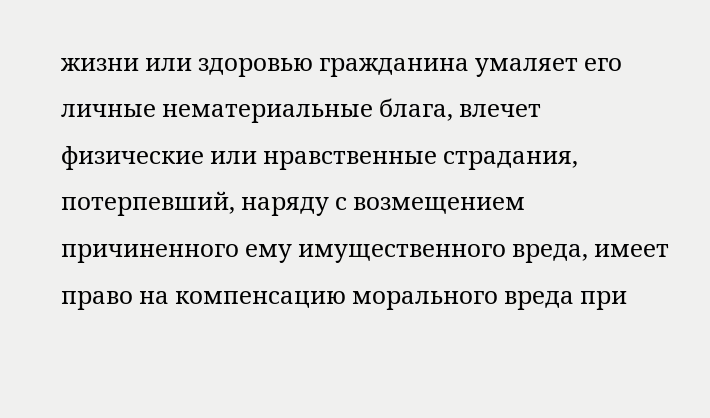жизни или здоровью гражданина умаляет его личные нематериальные блага, влечет физические или нравственные страдания, потерпевший, наряду с возмещением причиненного ему имущественного вреда, имеет право на компенсацию морального вреда при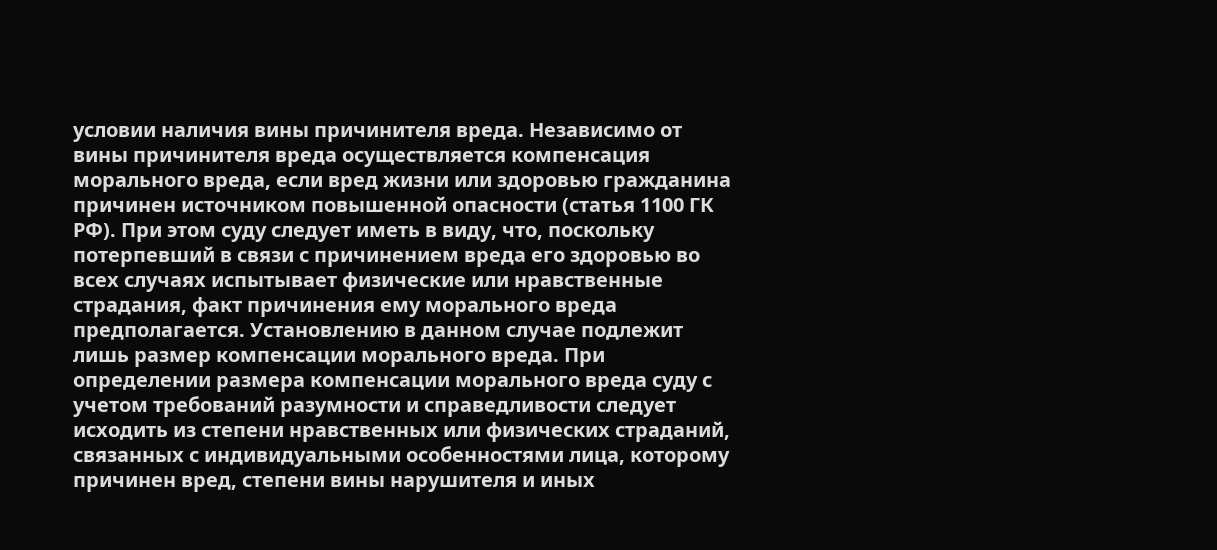условии наличия вины причинителя вреда. Независимо от вины причинителя вреда осуществляется компенсация морального вреда, если вред жизни или здоровью гражданина причинен источником повышенной опасности (статья 1100 ГК РФ). При этом суду следует иметь в виду, что, поскольку потерпевший в связи с причинением вреда его здоровью во всех случаях испытывает физические или нравственные страдания, факт причинения ему морального вреда предполагается. Установлению в данном случае подлежит лишь размер компенсации морального вреда. При определении размера компенсации морального вреда суду с учетом требований разумности и справедливости следует исходить из степени нравственных или физических страданий, связанных с индивидуальными особенностями лица, которому причинен вред, степени вины нарушителя и иных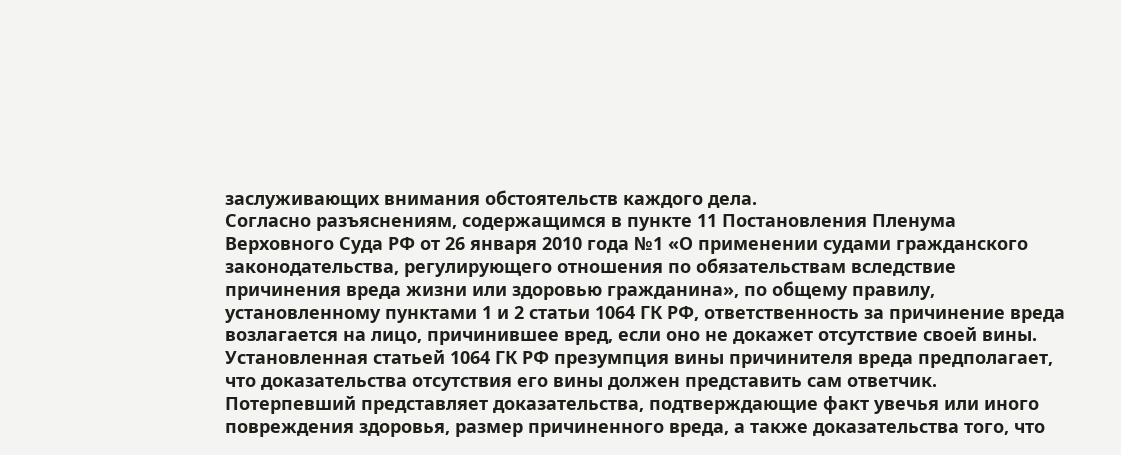заслуживающих внимания обстоятельств каждого дела.
Согласно разъяснениям, содержащимся в пункте 11 Постановления Пленума Верховного Суда РФ от 26 января 2010 года №1 «О применении судами гражданского законодательства, регулирующего отношения по обязательствам вследствие причинения вреда жизни или здоровью гражданина», по общему правилу, установленному пунктами 1 и 2 статьи 1064 ГК РФ, ответственность за причинение вреда возлагается на лицо, причинившее вред, если оно не докажет отсутствие своей вины. Установленная статьей 1064 ГК РФ презумпция вины причинителя вреда предполагает, что доказательства отсутствия его вины должен представить сам ответчик. Потерпевший представляет доказательства, подтверждающие факт увечья или иного повреждения здоровья, размер причиненного вреда, а также доказательства того, что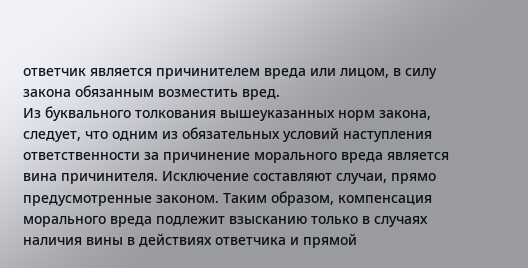ответчик является причинителем вреда или лицом, в силу закона обязанным возместить вред.
Из буквального толкования вышеуказанных норм закона, следует, что одним из обязательных условий наступления ответственности за причинение морального вреда является вина причинителя. Исключение составляют случаи, прямо предусмотренные законом. Таким образом, компенсация морального вреда подлежит взысканию только в случаях наличия вины в действиях ответчика и прямой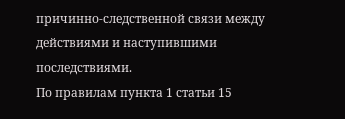причинно-следственной связи между действиями и наступившими последствиями.
По правилам пункта 1 статьи 15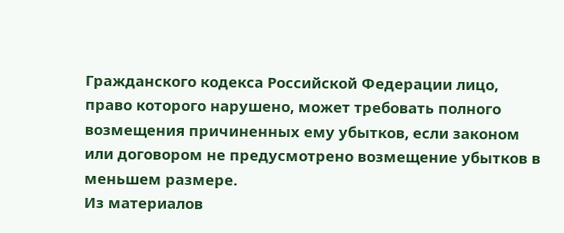Гражданского кодекса Российской Федерации лицо, право которого нарушено, может требовать полного возмещения причиненных ему убытков, если законом или договором не предусмотрено возмещение убытков в меньшем размере.
Из материалов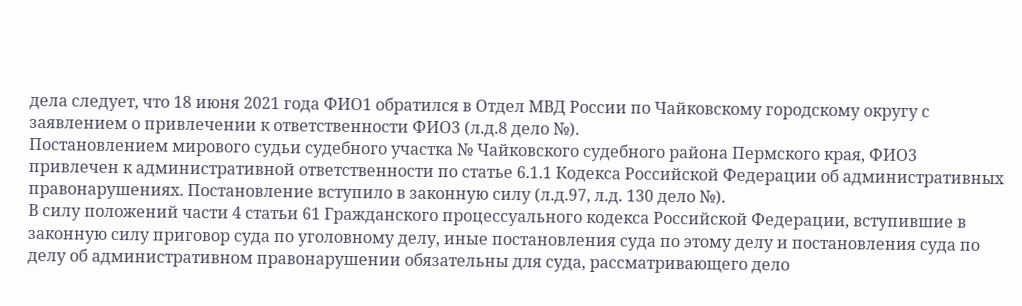дела следует, что 18 июня 2021 года ФИО1 обратился в Отдел МВД России по Чайковскому городскому округу с заявлением о привлечении к ответственности ФИО3 (л.д.8 дело №).
Постановлением мирового судьи судебного участка № Чайковского судебного района Пермского края, ФИО3 привлечен к административной ответственности по статье 6.1.1 Кодекса Российской Федерации об административных правонарушениях. Постановление вступило в законную силу (л.д.97, л.д. 130 дело №).
В силу положений части 4 статьи 61 Гражданского процессуального кодекса Российской Федерации, вступившие в законную силу приговор суда по уголовному делу, иные постановления суда по этому делу и постановления суда по делу об административном правонарушении обязательны для суда, рассматривающего дело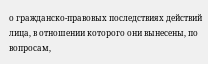о гражданско-правовых последствиях действий лица, в отношении которого они вынесены, по вопросам,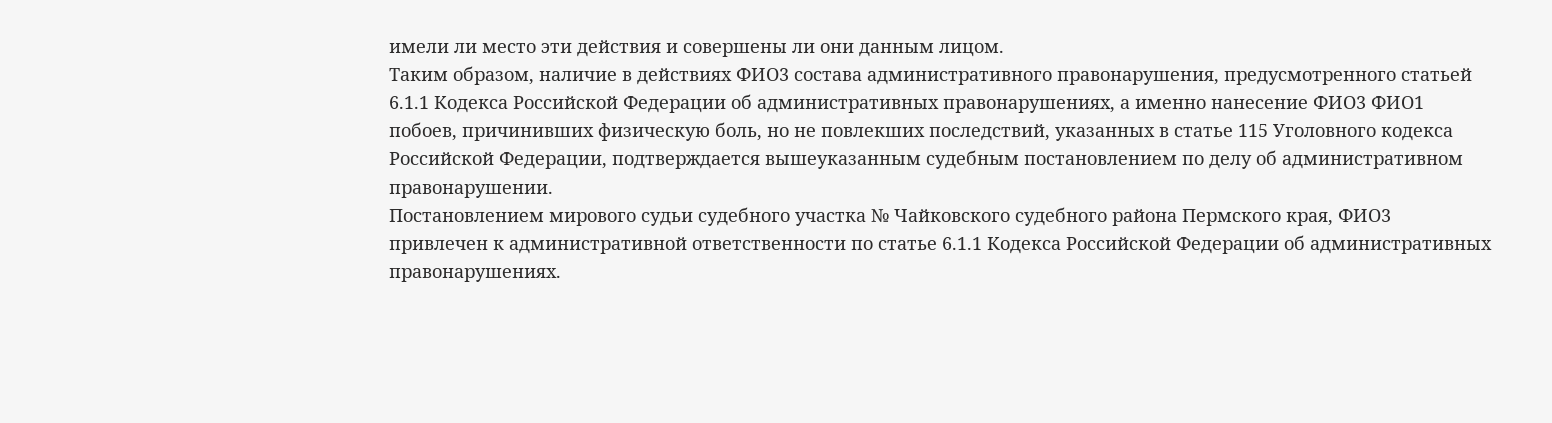имели ли место эти действия и совершены ли они данным лицом.
Таким образом, наличие в действиях ФИО3 состава административного правонарушения, предусмотренного статьей 6.1.1 Кодекса Российской Федерации об административных правонарушениях, а именно нанесение ФИО3 ФИО1 побоев, причинивших физическую боль, но не повлекших последствий, указанных в статье 115 Уголовного кодекса Российской Федерации, подтверждается вышеуказанным судебным постановлением по делу об административном правонарушении.
Постановлением мирового судьи судебного участка № Чайковского судебного района Пермского края, ФИО3 привлечен к административной ответственности по статье 6.1.1 Кодекса Российской Федерации об административных правонарушениях.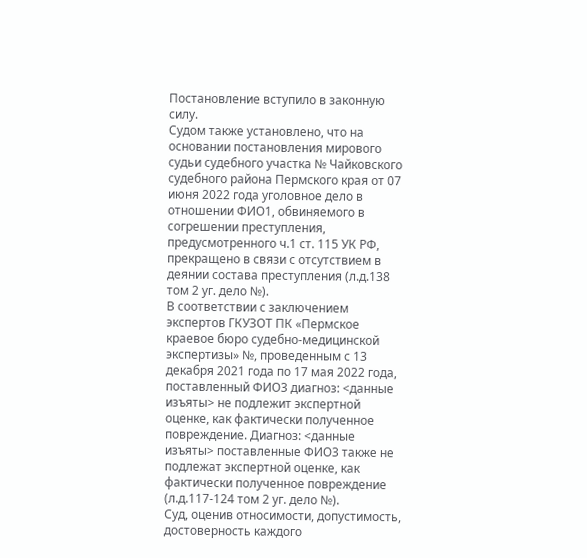Постановление вступило в законную силу.
Судом также установлено, что на основании постановления мирового судьи судебного участка № Чайковского судебного района Пермского края от 07 июня 2022 года уголовное дело в отношении ФИО1, обвиняемого в согрешении преступления, предусмотренного ч.1 ст. 115 УК РФ, прекращено в связи с отсутствием в деянии состава преступления (л.д.138 том 2 уг. дело №).
В соответствии с заключением экспертов ГКУЗОТ ПК «Пермское краевое бюро судебно-медицинской экспертизы» №, проведенным с 13 декабря 2021 года по 17 мая 2022 года, поставленный ФИО3 диагноз: <данные изъяты> не подлежит экспертной оценке, как фактически полученное повреждение. Диагноз: <данные изъяты> поставленные ФИО3 также не подлежат экспертной оценке, как фактически полученное повреждение (л.д.117-124 том 2 уг. дело №).
Суд, оценив относимости, допустимость, достоверность каждого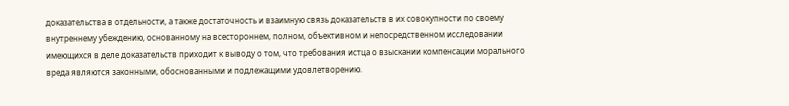доказательства в отдельности, а также достаточность и взаимную связь доказательств в их совокупности по своему внутреннему убеждению, основанному на всестороннем, полном, объективном и непосредственном исследовании имеющихся в деле доказательств приходит к выводу о том, что требования истца о взыскании компенсации морального вреда являются законными, обоснованными и подлежащими удовлетворению.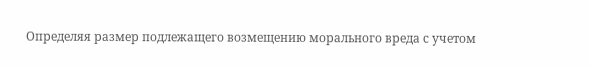Определяя размер подлежащего возмещению морального вреда с учетом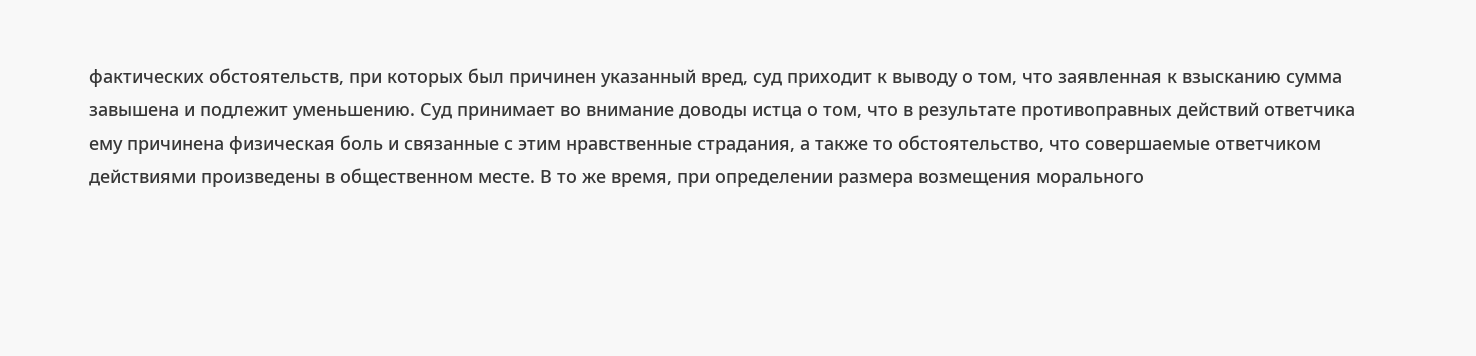фактических обстоятельств, при которых был причинен указанный вред, суд приходит к выводу о том, что заявленная к взысканию сумма завышена и подлежит уменьшению. Суд принимает во внимание доводы истца о том, что в результате противоправных действий ответчика ему причинена физическая боль и связанные с этим нравственные страдания, а также то обстоятельство, что совершаемые ответчиком действиями произведены в общественном месте. В то же время, при определении размера возмещения морального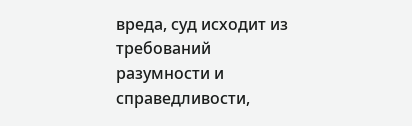вреда, суд исходит из требований разумности и справедливости,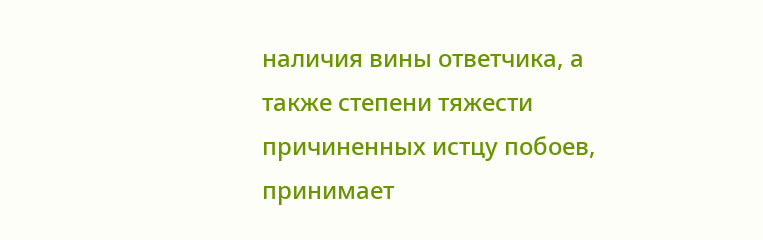наличия вины ответчика, а также степени тяжести причиненных истцу побоев, принимает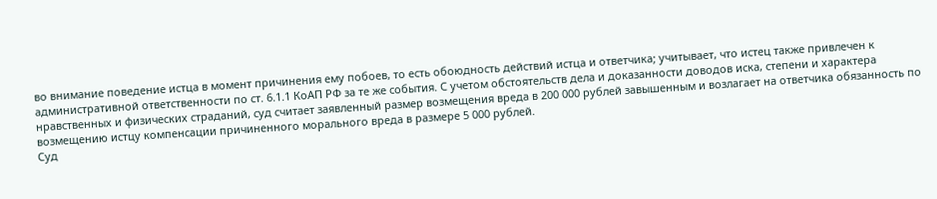во внимание поведение истца в момент причинения ему побоев, то есть обоюдность действий истца и ответчика; учитывает, что истец также привлечен к административной ответственности по ст. 6.1.1 КоАП РФ за те же события. С учетом обстоятельств дела и доказанности доводов иска, степени и характера нравственных и физических страданий, суд считает заявленный размер возмещения вреда в 200 000 рублей завышенным и возлагает на ответчика обязанность по возмещению истцу компенсации причиненного морального вреда в размере 5 000 рублей.
Суд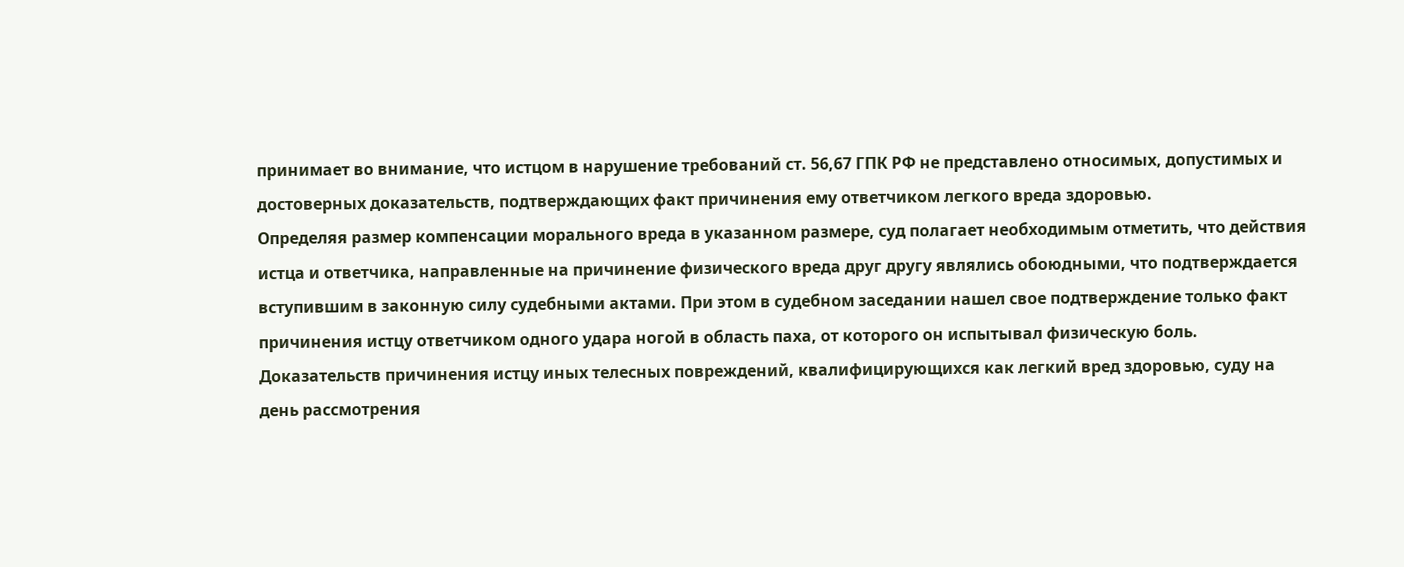принимает во внимание, что истцом в нарушение требований ст. 56,67 ГПК РФ не представлено относимых, допустимых и достоверных доказательств, подтверждающих факт причинения ему ответчиком легкого вреда здоровью.
Определяя размер компенсации морального вреда в указанном размере, суд полагает необходимым отметить, что действия истца и ответчика, направленные на причинение физического вреда друг другу являлись обоюдными, что подтверждается вступившим в законную силу судебными актами. При этом в судебном заседании нашел свое подтверждение только факт причинения истцу ответчиком одного удара ногой в область паха, от которого он испытывал физическую боль. Доказательств причинения истцу иных телесных повреждений, квалифицирующихся как легкий вред здоровью, суду на день рассмотрения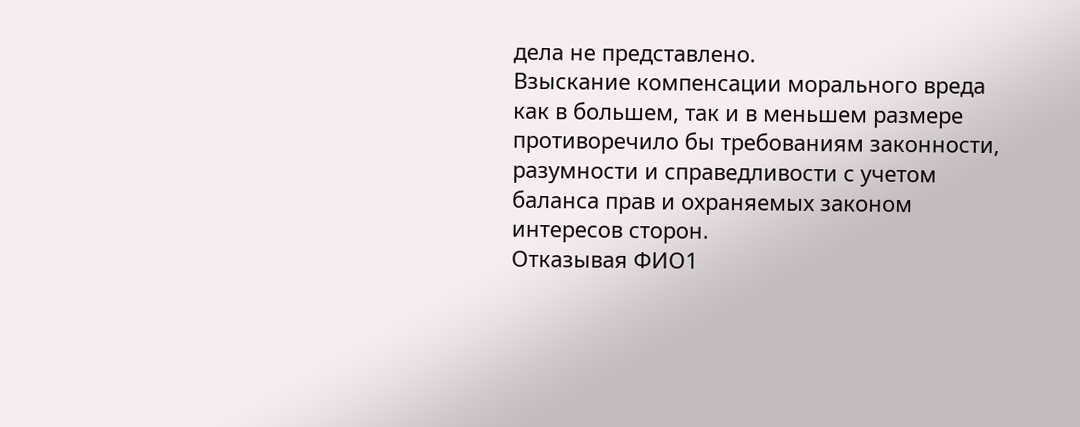дела не представлено.
Взыскание компенсации морального вреда как в большем, так и в меньшем размере противоречило бы требованиям законности, разумности и справедливости с учетом баланса прав и охраняемых законом интересов сторон.
Отказывая ФИО1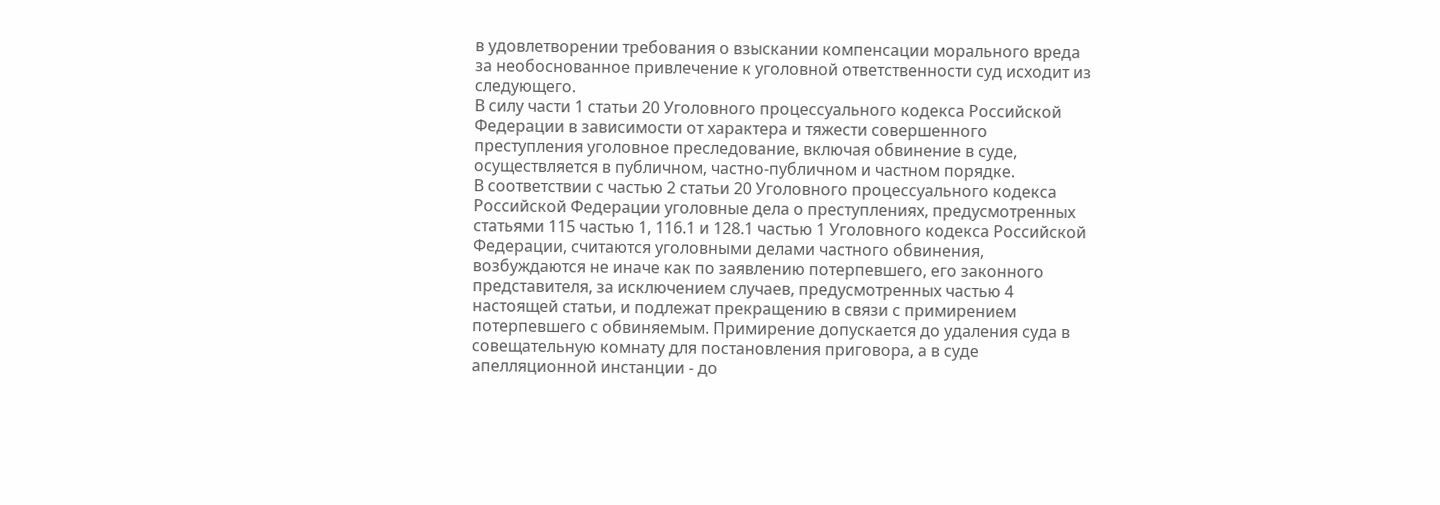в удовлетворении требования о взыскании компенсации морального вреда за необоснованное привлечение к уголовной ответственности суд исходит из следующего.
В силу части 1 статьи 20 Уголовного процессуального кодекса Российской Федерации в зависимости от характера и тяжести совершенного преступления уголовное преследование, включая обвинение в суде, осуществляется в публичном, частно-публичном и частном порядке.
В соответствии с частью 2 статьи 20 Уголовного процессуального кодекса Российской Федерации уголовные дела о преступлениях, предусмотренных статьями 115 частью 1, 116.1 и 128.1 частью 1 Уголовного кодекса Российской Федерации, считаются уголовными делами частного обвинения, возбуждаются не иначе как по заявлению потерпевшего, его законного представителя, за исключением случаев, предусмотренных частью 4 настоящей статьи, и подлежат прекращению в связи с примирением потерпевшего с обвиняемым. Примирение допускается до удаления суда в совещательную комнату для постановления приговора, а в суде апелляционной инстанции - до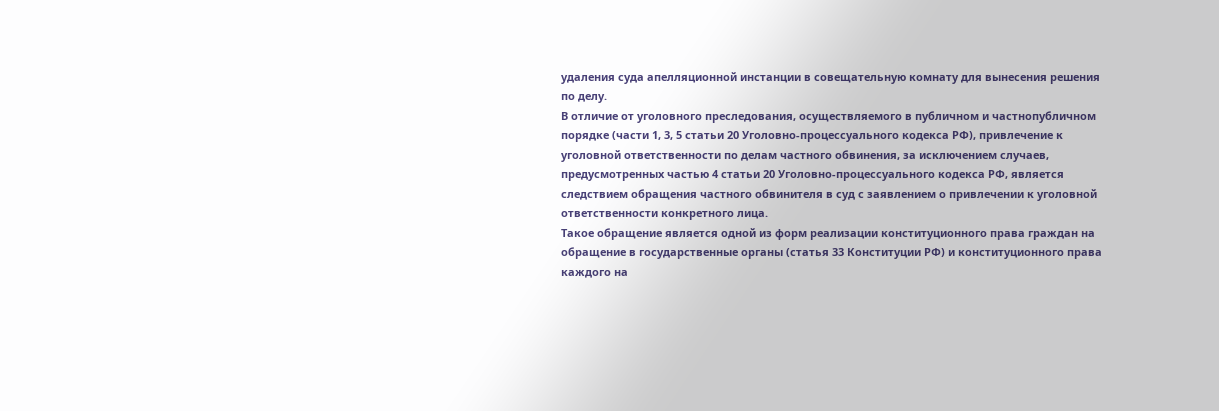удаления суда апелляционной инстанции в совещательную комнату для вынесения решения по делу.
В отличие от уголовного преследования, осуществляемого в публичном и частнопубличном порядке (части 1, 3, 5 статьи 20 Уголовно-процессуального кодекса РФ), привлечение к уголовной ответственности по делам частного обвинения, за исключением случаев, предусмотренных частью 4 статьи 20 Уголовно-процессуального кодекса РФ, является следствием обращения частного обвинителя в суд с заявлением о привлечении к уголовной ответственности конкретного лица.
Такое обращение является одной из форм реализации конституционного права граждан на обращение в государственные органы (статья 33 Конституции РФ) и конституционного права каждого на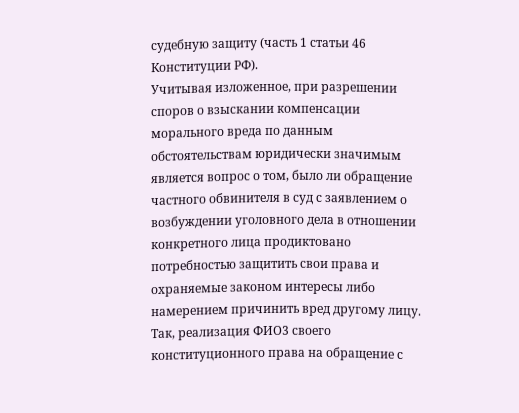судебную защиту (часть 1 статьи 46 Конституции РФ).
Учитывая изложенное, при разрешении споров о взыскании компенсации морального вреда по данным обстоятельствам юридически значимым является вопрос о том, было ли обращение частного обвинителя в суд с заявлением о возбуждении уголовного дела в отношении конкретного лица продиктовано потребностью защитить свои права и охраняемые законом интересы либо намерением причинить вред другому лицу.
Так, реализация ФИО3 своего конституционного права на обращение с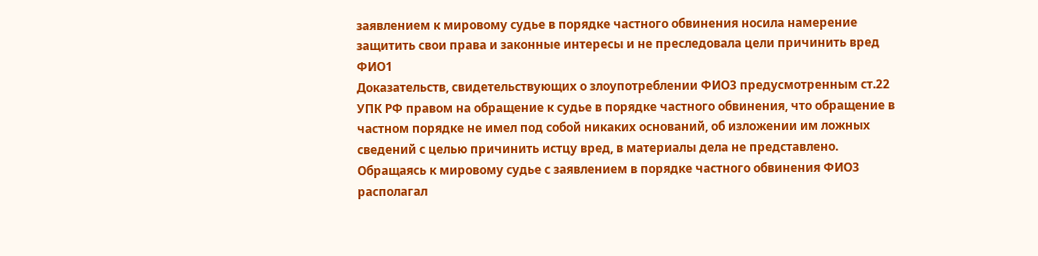заявлением к мировому судье в порядке частного обвинения носила намерение защитить свои права и законные интересы и не преследовала цели причинить вред ФИО1
Доказательств, свидетельствующих о злоупотреблении ФИО3 предусмотренным ст.22 УПК РФ правом на обращение к судье в порядке частного обвинения, что обращение в частном порядке не имел под собой никаких оснований, об изложении им ложных сведений с целью причинить истцу вред, в материалы дела не представлено.
Обращаясь к мировому судье с заявлением в порядке частного обвинения ФИО3 располагал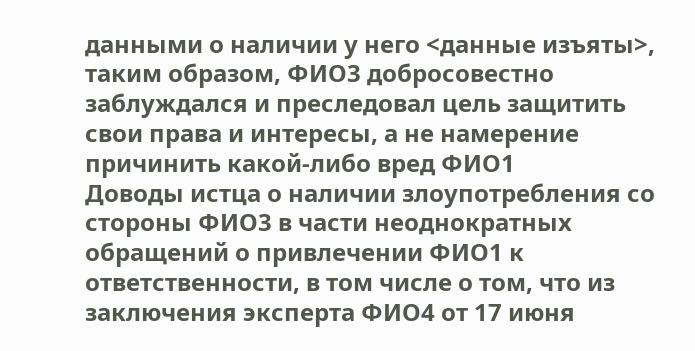данными о наличии у него <данные изъяты>, таким образом, ФИО3 добросовестно заблуждался и преследовал цель защитить свои права и интересы, а не намерение причинить какой-либо вред ФИО1
Доводы истца о наличии злоупотребления со стороны ФИО3 в части неоднократных обращений о привлечении ФИО1 к ответственности, в том числе о том, что из заключения эксперта ФИО4 от 17 июня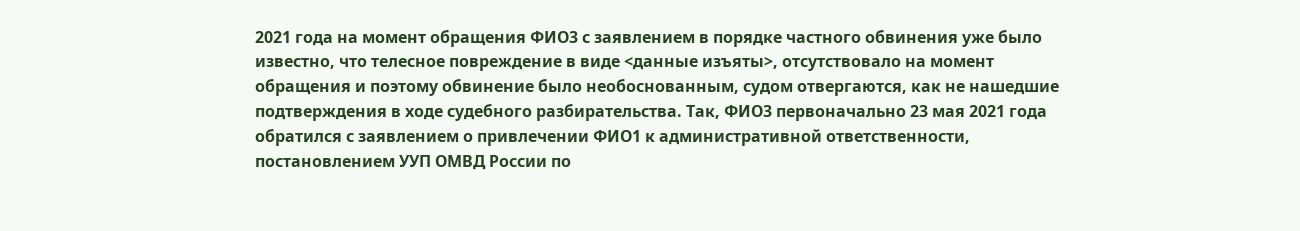2021 года на момент обращения ФИО3 с заявлением в порядке частного обвинения уже было известно, что телесное повреждение в виде <данные изъяты>, отсутствовало на момент обращения и поэтому обвинение было необоснованным, судом отвергаются, как не нашедшие подтверждения в ходе судебного разбирательства. Так, ФИО3 первоначально 23 мая 2021 года обратился с заявлением о привлечении ФИО1 к административной ответственности, постановлением УУП ОМВД России по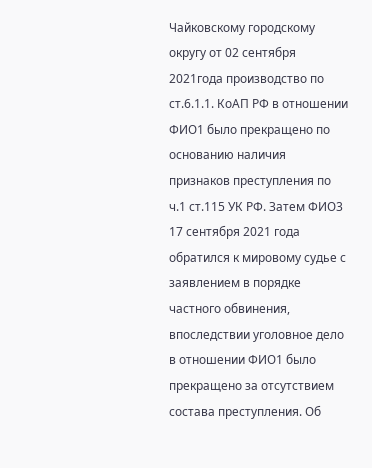Чайковскому городскому округу от 02 сентября 2021года производство по ст.6.1.1. КоАП РФ в отношении ФИО1 было прекращено по основанию наличия признаков преступления по ч.1 ст.115 УК РФ. Затем ФИО3 17 сентября 2021 года обратился к мировому судье с заявлением в порядке частного обвинения, впоследствии уголовное дело в отношении ФИО1 было прекращено за отсутствием состава преступления. Об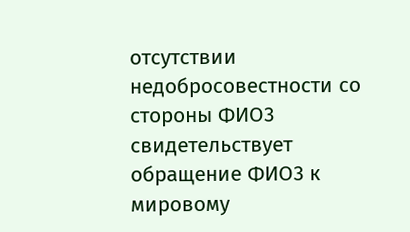отсутствии недобросовестности со стороны ФИО3 свидетельствует обращение ФИО3 к мировому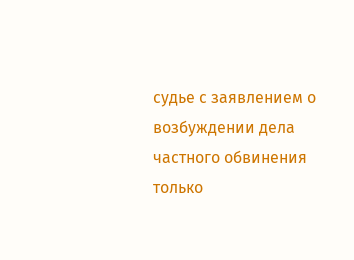судье с заявлением о возбуждении дела частного обвинения только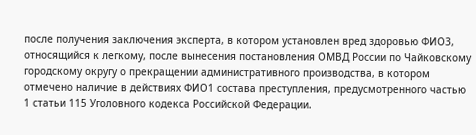после получения заключения эксперта, в котором установлен вред здоровью ФИО3, относящийся к легкому, после вынесения постановления ОМВД России по Чайковскому городскому округу о прекращении административного производства, в котором отмечено наличие в действиях ФИО1 состава преступления, предусмотренного частью 1 статьи 115 Уголовного кодекса Российской Федерации.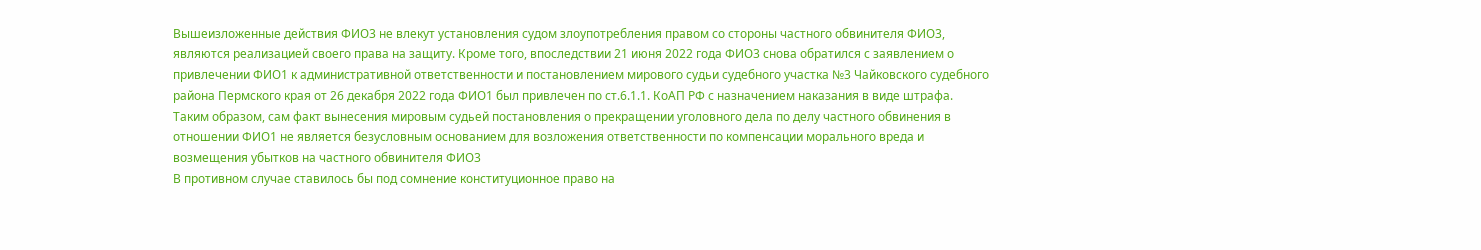Вышеизложенные действия ФИО3 не влекут установления судом злоупотребления правом со стороны частного обвинителя ФИО3, являются реализацией своего права на защиту. Кроме того, впоследствии 21 июня 2022 года ФИО3 снова обратился с заявлением о привлечении ФИО1 к административной ответственности и постановлением мирового судьи судебного участка №3 Чайковского судебного района Пермского края от 26 декабря 2022 года ФИО1 был привлечен по ст.6.1.1. КоАП РФ с назначением наказания в виде штрафа.
Таким образом, сам факт вынесения мировым судьей постановления о прекращении уголовного дела по делу частного обвинения в отношении ФИО1 не является безусловным основанием для возложения ответственности по компенсации морального вреда и возмещения убытков на частного обвинителя ФИО3
В противном случае ставилось бы под сомнение конституционное право на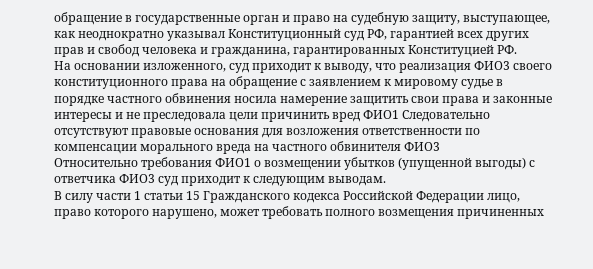обращение в государственные орган и право на судебную защиту, выступающее, как неоднократно указывал Конституционный суд РФ, гарантией всех других прав и свобод человека и гражданина, гарантированных Конституцией РФ.
На основании изложенного, суд приходит к выводу, что реализация ФИО3 своего конституционного права на обращение с заявлением к мировому судье в порядке частного обвинения носила намерение защитить свои права и законные интересы и не преследовала цели причинить вред ФИО1 Следовательно отсутствуют правовые основания для возложения ответственности по компенсации морального вреда на частного обвинителя ФИО3
Относительно требования ФИО1 о возмещении убытков (упущенной выгоды) с ответчика ФИО3 суд приходит к следующим выводам.
В силу части 1 статьи 15 Гражданского кодекса Российской Федерации лицо, право которого нарушено, может требовать полного возмещения причиненных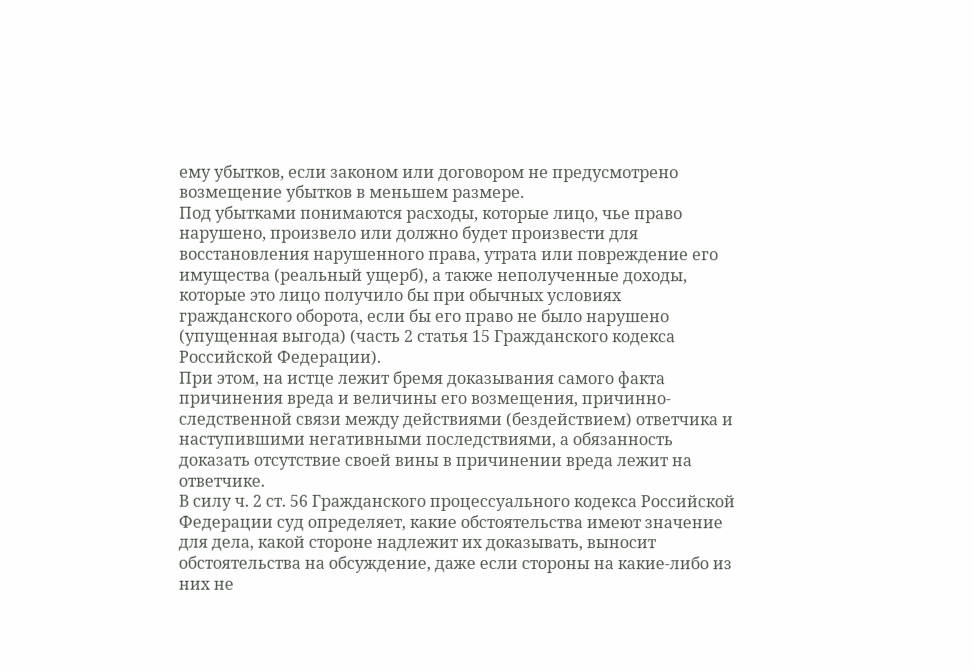ему убытков, если законом или договором не предусмотрено возмещение убытков в меньшем размере.
Под убытками понимаются расходы, которые лицо, чье право нарушено, произвело или должно будет произвести для восстановления нарушенного права, утрата или повреждение его имущества (реальный ущерб), а также неполученные доходы, которые это лицо получило бы при обычных условиях гражданского оборота, если бы его право не было нарушено (упущенная выгода) (часть 2 статья 15 Гражданского кодекса Российской Федерации).
При этом, на истце лежит бремя доказывания самого факта причинения вреда и величины его возмещения, причинно-следственной связи между действиями (бездействием) ответчика и наступившими негативными последствиями, а обязанность доказать отсутствие своей вины в причинении вреда лежит на ответчике.
В силу ч. 2 ст. 56 Гражданского процессуального кодекса Российской Федерации суд определяет, какие обстоятельства имеют значение для дела, какой стороне надлежит их доказывать, выносит обстоятельства на обсуждение, даже если стороны на какие-либо из них не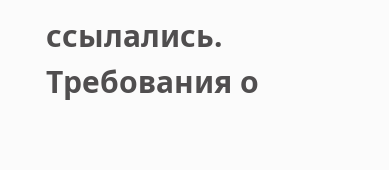ссылались.
Требования о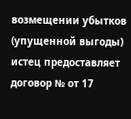возмещении убытков (упущенной выгоды) истец предоставляет договор № от 17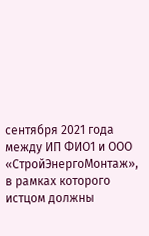сентября 2021 года между ИП ФИО1 и ООО «СтройЭнергоМонтаж», в рамках которого истцом должны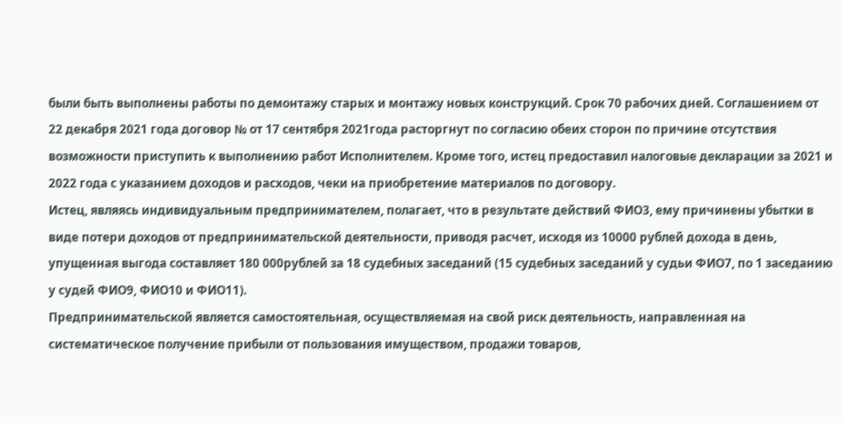были быть выполнены работы по демонтажу старых и монтажу новых конструкций. Срок 70 рабочих дней. Соглашением от 22 декабря 2021 года договор № от 17 сентября 2021года расторгнут по согласию обеих сторон по причине отсутствия возможности приступить к выполнению работ Исполнителем. Кроме того, истец предоставил налоговые декларации за 2021 и 2022 года с указанием доходов и расходов, чеки на приобретение материалов по договору.
Истец, являясь индивидуальным предпринимателем, полагает, что в результате действий ФИО3, ему причинены убытки в виде потери доходов от предпринимательской деятельности, приводя расчет, исходя из 10000 рублей дохода в день, упущенная выгода составляет 180 000рублей за 18 судебных заседаний (15 судебных заседаний у судьи ФИО7, по 1 заседанию у судей ФИО9, ФИО10 и ФИО11).
Предпринимательской является самостоятельная, осуществляемая на свой риск деятельность, направленная на систематическое получение прибыли от пользования имуществом, продажи товаров,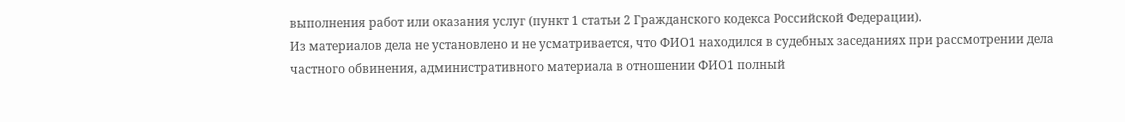выполнения работ или оказания услуг (пункт 1 статьи 2 Гражданского кодекса Российской Федерации).
Из материалов дела не установлено и не усматривается, что ФИО1 находился в судебных заседаниях при рассмотрении дела частного обвинения, административного материала в отношении ФИО1 полный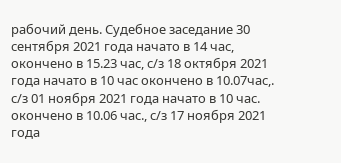рабочий день. Судебное заседание 30 сентября 2021 года начато в 14 час, окончено в 15.23 час, с/з 18 октября 2021 года начато в 10 час окончено в 10.07час,. с/з 01 ноября 2021 года начато в 10 час. окончено в 10.06 час., с/з 17 ноября 2021 года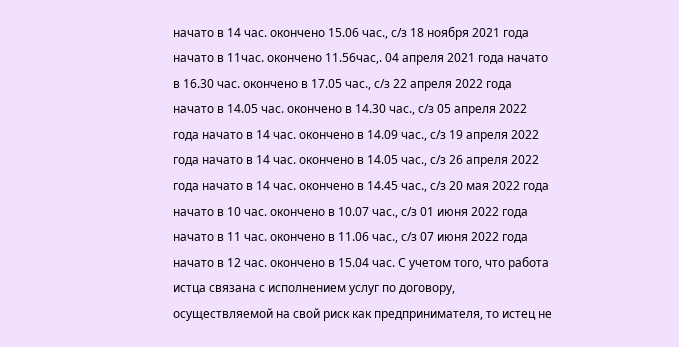начато в 14 час. окончено 15.06 час., с/з 18 ноября 2021 года начато в 11час. окончено 11.56час,. 04 апреля 2021 года начато в 16.30 час. окончено в 17.05 час., с/з 22 апреля 2022 года начато в 14.05 час. окончено в 14.30 час., с/з 05 апреля 2022 года начато в 14 час. окончено в 14.09 час., с/з 19 апреля 2022 года начато в 14 час. окончено в 14.05 час., с/з 26 апреля 2022 года начато в 14 час. окончено в 14.45 час., с/з 20 мая 2022 года начато в 10 час. окончено в 10.07 час., с/з 01 июня 2022 года начато в 11 час. окончено в 11.06 час., с/з 07 июня 2022 года начато в 12 час. окончено в 15.04 час. С учетом того, что работа истца связана с исполнением услуг по договору, осуществляемой на свой риск как предпринимателя, то истец не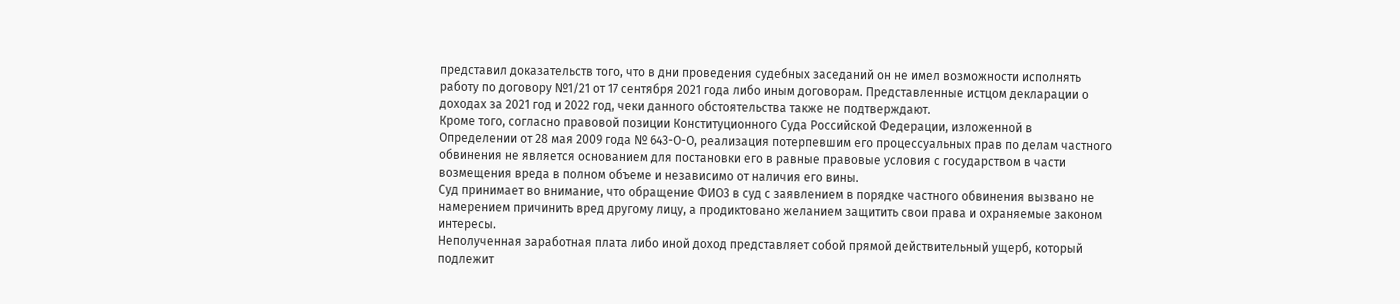представил доказательств того, что в дни проведения судебных заседаний он не имел возможности исполнять работу по договору №1/21 от 17 сентября 2021 года либо иным договорам. Представленные истцом декларации о доходах за 2021 год и 2022 год, чеки данного обстоятельства также не подтверждают.
Кроме того, согласно правовой позиции Конституционного Суда Российской Федерации, изложенной в Определении от 28 мая 2009 года № 643-О-О, реализация потерпевшим его процессуальных прав по делам частного обвинения не является основанием для постановки его в равные правовые условия с государством в части возмещения вреда в полном объеме и независимо от наличия его вины.
Суд принимает во внимание, что обращение ФИО3 в суд с заявлением в порядке частного обвинения вызвано не намерением причинить вред другому лицу, а продиктовано желанием защитить свои права и охраняемые законом интересы.
Неполученная заработная плата либо иной доход представляет собой прямой действительный ущерб, который подлежит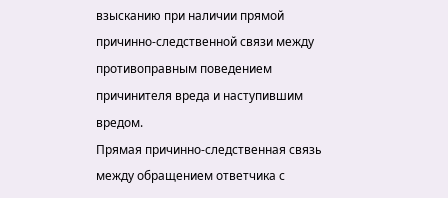взысканию при наличии прямой причинно-следственной связи между противоправным поведением причинителя вреда и наступившим вредом.
Прямая причинно-следственная связь между обращением ответчика с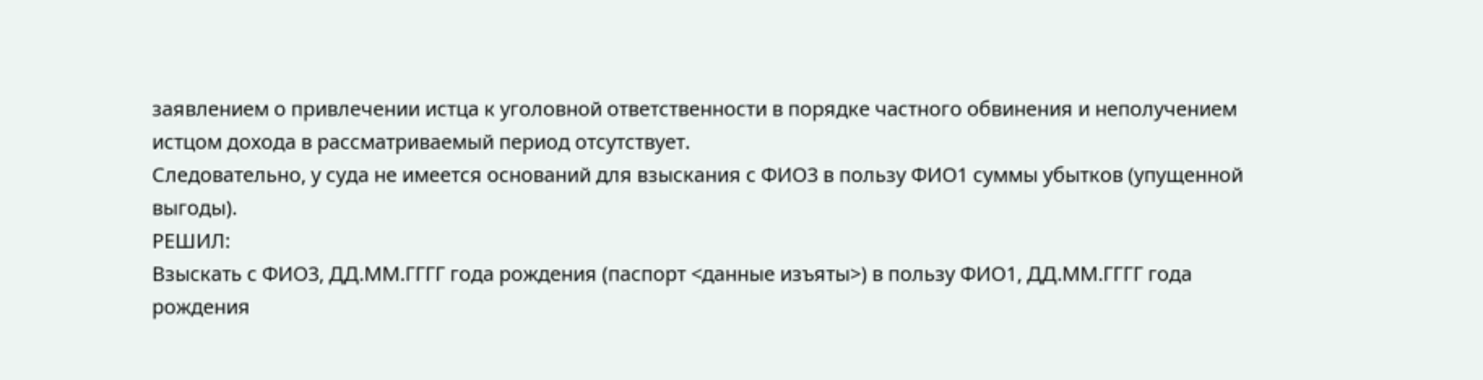заявлением о привлечении истца к уголовной ответственности в порядке частного обвинения и неполучением истцом дохода в рассматриваемый период отсутствует.
Следовательно, у суда не имеется оснований для взыскания с ФИО3 в пользу ФИО1 суммы убытков (упущенной выгоды).
РЕШИЛ:
Взыскать с ФИО3, ДД.ММ.ГГГГ года рождения (паспорт <данные изъяты>) в пользу ФИО1, ДД.ММ.ГГГГ года рождения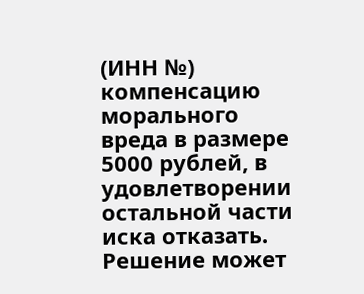(ИНН №) компенсацию морального вреда в размере 5000 рублей, в удовлетворении остальной части иска отказать.
Решение может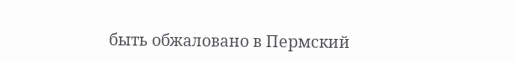быть обжаловано в Пермский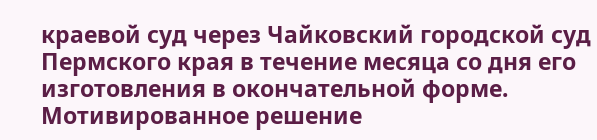краевой суд через Чайковский городской суд Пермского края в течение месяца со дня его изготовления в окончательной форме.
Мотивированное решение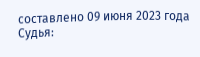составлено 09 июня 2023 года
Судья: